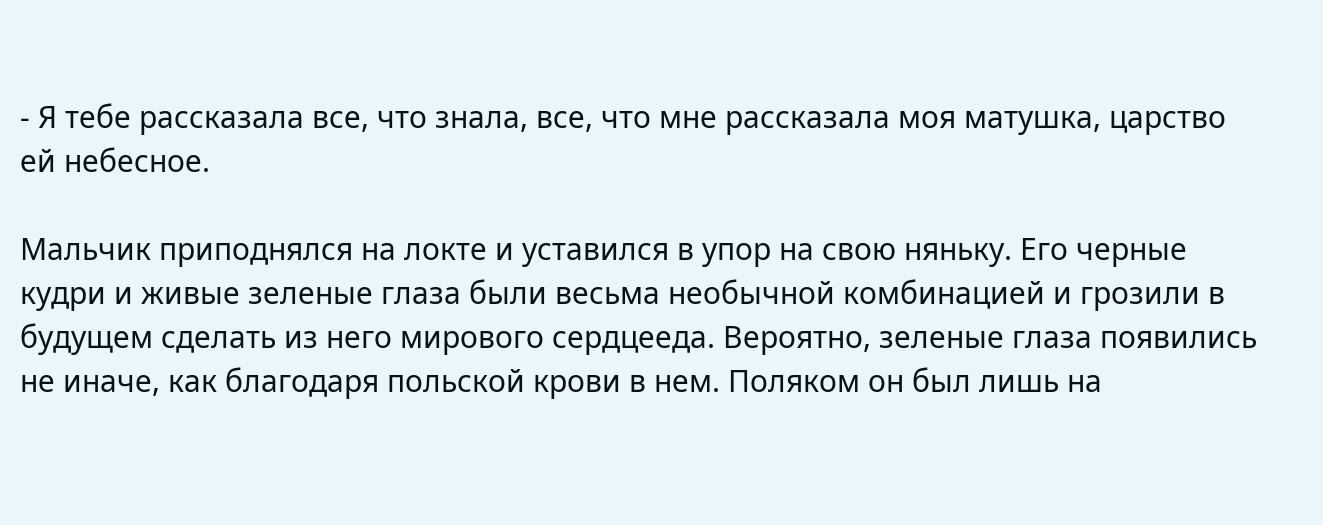- Я тебе рассказала все, что знала, все, что мне рассказала моя матушка, царство ей небесное.

Мальчик приподнялся на локте и уставился в упор на свою няньку. Его черные кудри и живые зеленые глаза были весьма необычной комбинацией и грозили в будущем сделать из него мирового сердцееда. Вероятно, зеленые глаза появились не иначе, как благодаря польской крови в нем. Поляком он был лишь на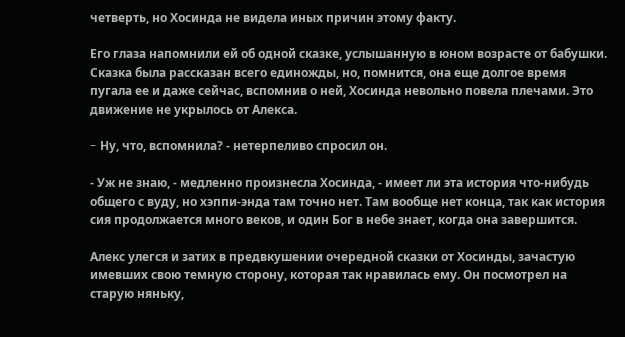четверть, но Хосинда не видела иных причин этому факту.

Его глаза напомнили ей об одной сказке, услышанную в юном возрасте от бабушки. Сказка была рассказан всего единожды, но, помнится, она еще долгое время пугала ее и даже сейчас, вспомнив о ней, Хосинда невольно повела плечами. Это движение не укрылось от Алекса.

- Hу, что, вспомнила? - нетерпеливо спросил он.

- Уж не знаю, - медленно произнесла Хосинда, - имеет ли эта история что-нибудь общего с вуду, но хэппи-энда там точно нет. Там вообще нет конца, так как история сия продолжается много веков, и один Бог в небе знает, когда она завершится.

Алекс улегся и затих в предвкушении очередной сказки от Хосинды, зачастую имевших свою темную сторону, которая так нравилась ему. Он посмотрел на старую няньку,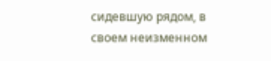сидевшую рядом, в своем неизменном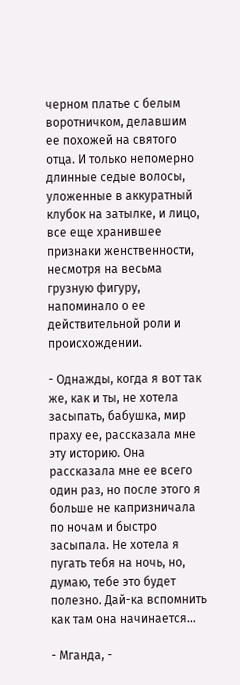черном платье с белым воротничком, делавшим ее похожей на святого отца. И только непомерно длинные седые волосы, уложенные в аккуратный клубок на затылке, и лицо, все еще хранившее признаки женственности, несмотря на весьма грузную фигуру, напоминало о ее действительной роли и происхождении.

- Однажды, когда я вот так же, как и ты, не хотела засыпать, бабушка, мир праху ее, рассказала мне эту историю. Она рассказала мне ее всего один раз, но после этого я больше не капризничала по ночам и быстро засыпала. Hе хотела я пугать тебя на ночь, но, думаю, тебе это будет полезно. Дай-ка вспомнить как там она начинается...

- Мганда, -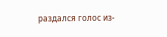раздался голос из-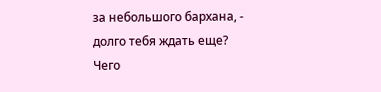за небольшого бархана, - долго тебя ждать еще? Чего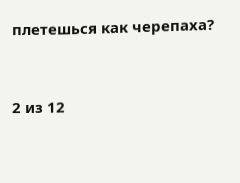плетешься как черепаха?



2 из 12